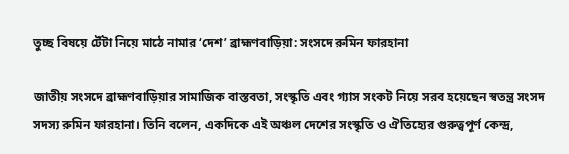তুচ্ছ বিষয়ে টেঁটা নিয়ে মাঠে নামার ‘দেশ’ ব্রাহ্মণবাড়িয়া: সংসদে রুমিন ফারহানা

জাতীয় সংসদে ব্রাহ্মণবাড়িয়ার সামাজিক বাস্তবতা, সংস্কৃতি এবং গ্যাস সংকট নিয়ে সরব হয়েছেন স্বতন্ত্র সংসদ সদস্য রুমিন ফারহানা। তিনি বলেন, একদিকে এই অঞ্চল দেশের সংস্কৃতি ও ঐতিহ্যের গুরুত্বপূর্ণ কেন্দ্র,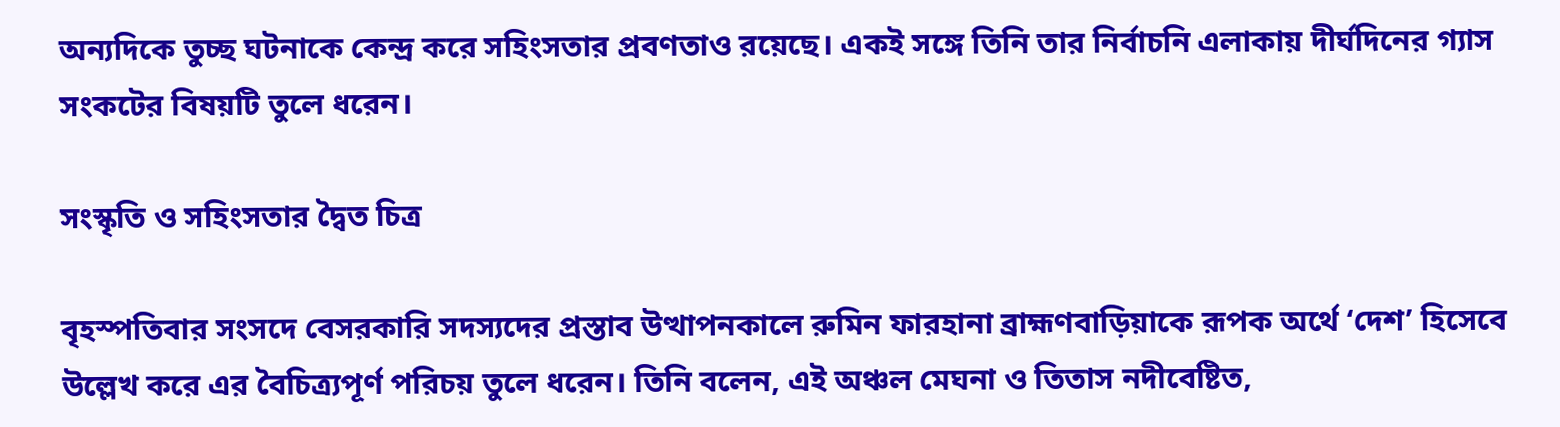অন্যদিকে তুচ্ছ ঘটনাকে কেন্দ্র করে সহিংসতার প্রবণতাও রয়েছে। একই সঙ্গে তিনি তার নির্বাচনি এলাকায় দীর্ঘদিনের গ্যাস সংকটের বিষয়টি তুলে ধরেন।

সংস্কৃতি ও সহিংসতার দ্বৈত চিত্র

বৃহস্পতিবার সংসদে বেসরকারি সদস্যদের প্রস্তাব উত্থাপনকালে রুমিন ফারহানা ব্রাহ্মণবাড়িয়াকে রূপক অর্থে ‘দেশ’ হিসেবে উল্লেখ করে এর বৈচিত্র্যপূর্ণ পরিচয় তুলে ধরেন। তিনি বলেন, এই অঞ্চল মেঘনা ও তিতাস নদীবেষ্টিত,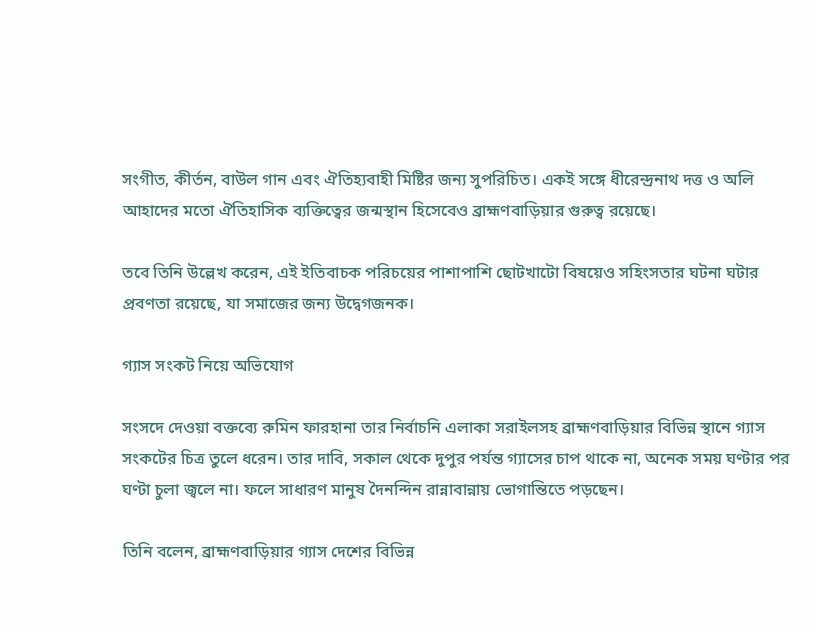সংগীত, কীর্তন, বাউল গান এবং ঐতিহ্যবাহী মিষ্টির জন্য সুপরিচিত। একই সঙ্গে ধীরেন্দ্রনাথ দত্ত ও অলি আহাদের মতো ঐতিহাসিক ব্যক্তিত্বের জন্মস্থান হিসেবেও ব্রাহ্মণবাড়িয়ার গুরুত্ব রয়েছে।

তবে তিনি উল্লেখ করেন, এই ইতিবাচক পরিচয়ের পাশাপাশি ছোটখাটো বিষয়েও সহিংসতার ঘটনা ঘটার প্রবণতা রয়েছে, যা সমাজের জন্য উদ্বেগজনক।

গ্যাস সংকট নিয়ে অভিযোগ

সংসদে দেওয়া বক্তব্যে রুমিন ফারহানা তার নির্বাচনি এলাকা সরাইলসহ ব্রাহ্মণবাড়িয়ার বিভিন্ন স্থানে গ্যাস সংকটের চিত্র তুলে ধরেন। তার দাবি, সকাল থেকে দুপুর পর্যন্ত গ্যাসের চাপ থাকে না, অনেক সময় ঘণ্টার পর ঘণ্টা চুলা জ্বলে না। ফলে সাধারণ মানুষ দৈনন্দিন রান্নাবান্নায় ভোগান্তিতে পড়ছেন।

তিনি বলেন, ব্রাহ্মণবাড়িয়ার গ্যাস দেশের বিভিন্ন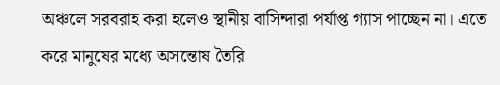অঞ্চলে সরবরাহ করা হলেও স্থানীয় বাসিন্দারা পর্যাপ্ত গ্যাস পাচ্ছেন না। এতে করে মানুষের মধ্যে অসন্তোষ তৈরি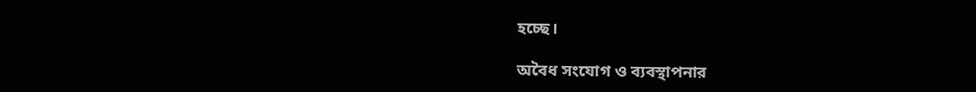হচ্ছে।

অবৈধ সংযোগ ও ব্যবস্থাপনার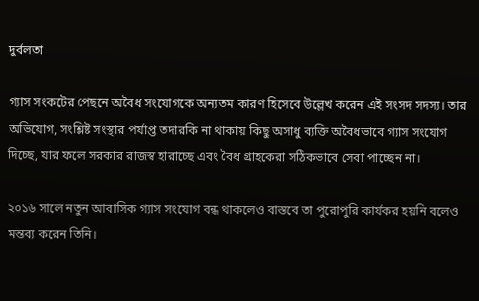দুর্বলতা

গ্যাস সংকটের পেছনে অবৈধ সংযোগকে অন্যতম কারণ হিসেবে উল্লেখ করেন এই সংসদ সদস্য। তার অভিযোগ, সংশ্লিষ্ট সংস্থার পর্যাপ্ত তদারকি না থাকায় কিছু অসাধু ব্যক্তি অবৈধভাবে গ্যাস সংযোগ দিচ্ছে, যার ফলে সরকার রাজস্ব হারাচ্ছে এবং বৈধ গ্রাহকেরা সঠিকভাবে সেবা পাচ্ছেন না।

২০১৬ সালে নতুন আবাসিক গ্যাস সংযোগ বন্ধ থাকলেও বাস্তবে তা পুরোপুরি কার্যকর হয়নি বলেও মন্তব্য করেন তিনি।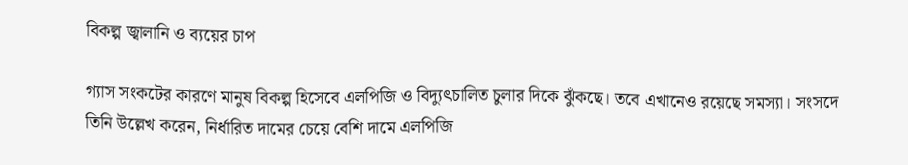বিকল্প জ্বালানি ও ব্যয়ের চাপ

গ্যাস সংকটের কারণে মানুষ বিকল্প হিসেবে এলপিজি ও বিদ্যুৎচালিত চুলার দিকে ঝুঁকছে। তবে এখানেও রয়েছে সমস্যা। সংসদে তিনি উল্লেখ করেন, নির্ধারিত দামের চেয়ে বেশি দামে এলপিজি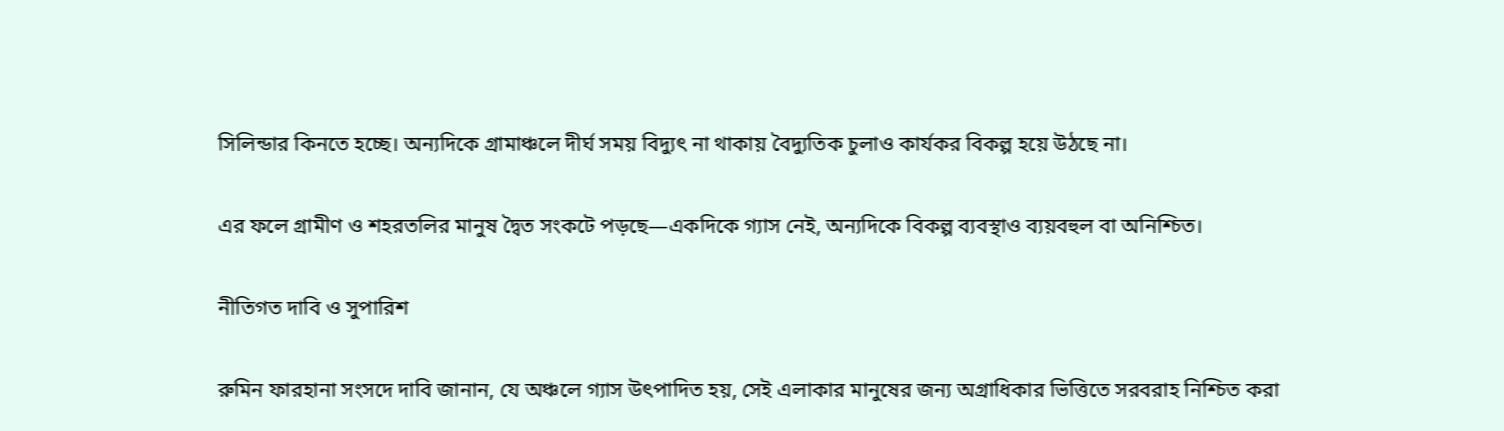সিলিন্ডার কিনতে হচ্ছে। অন্যদিকে গ্রামাঞ্চলে দীর্ঘ সময় বিদ্যুৎ না থাকায় বৈদ্যুতিক চুলাও কার্যকর বিকল্প হয়ে উঠছে না।

এর ফলে গ্রামীণ ও শহরতলির মানুষ দ্বৈত সংকটে পড়ছে—একদিকে গ্যাস নেই, অন্যদিকে বিকল্প ব্যবস্থাও ব্যয়বহুল বা অনিশ্চিত।

নীতিগত দাবি ও সুপারিশ

রুমিন ফারহানা সংসদে দাবি জানান, যে অঞ্চলে গ্যাস উৎপাদিত হয়, সেই এলাকার মানুষের জন্য অগ্রাধিকার ভিত্তিতে সরবরাহ নিশ্চিত করা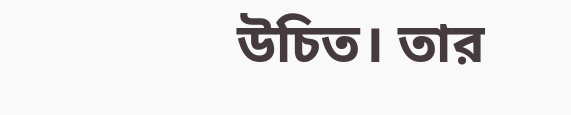উচিত। তার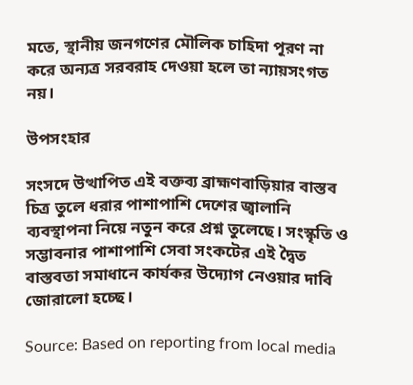মতে, স্থানীয় জনগণের মৌলিক চাহিদা পূরণ না করে অন্যত্র সরবরাহ দেওয়া হলে তা ন্যায়সংগত নয়।

উপসংহার

সংসদে উত্থাপিত এই বক্তব্য ব্রাহ্মণবাড়িয়ার বাস্তব চিত্র তুলে ধরার পাশাপাশি দেশের জ্বালানি ব্যবস্থাপনা নিয়ে নতুন করে প্রশ্ন তুলেছে। সংস্কৃতি ও সম্ভাবনার পাশাপাশি সেবা সংকটের এই দ্বৈত বাস্তবতা সমাধানে কার্যকর উদ্যোগ নেওয়ার দাবি জোরালো হচ্ছে।

Source: Based on reporting from local media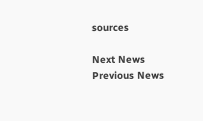sources

Next News Previous News